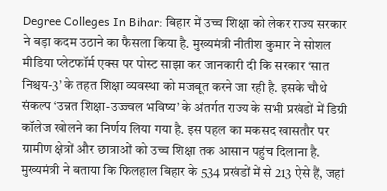Degree Colleges In Bihar: बिहार में उच्च शिक्षा को लेकर राज्य सरकार ने बड़ा कदम उठाने का फैसला किया है. मुख्यमंत्री नीतीश कुमार ने सोशल मीडिया प्लेटफॉर्म एक्स पर पोस्ट साझा कर जानकारी दी कि सरकार ‘सात निश्चय-3’ के तहत शिक्षा व्यवस्था को मजबूत करने जा रही है. इसके चौथे संकल्प ‘उन्नत शिक्षा-उज्ज्वल भविष्य’ के अंतर्गत राज्य के सभी प्रखंडों में डिग्री कॉलेज खोलने का निर्णय लिया गया है. इस पहल का मकसद खासतौर पर ग्रामीण क्षेत्रों और छात्राओं को उच्च शिक्षा तक आसान पहुंच दिलाना है.
मुख्यमंत्री ने बताया कि फिलहाल बिहार के 534 प्रखंडों में से 213 ऐसे हैं, जहां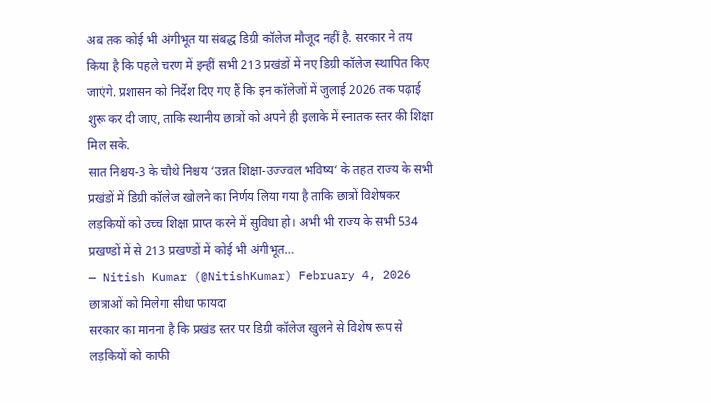अब तक कोई भी अंगीभूत या संबद्ध डिग्री कॉलेज मौजूद नहीं है. सरकार ने तय किया है कि पहले चरण में इन्हीं सभी 213 प्रखंडों में नए डिग्री कॉलेज स्थापित किए जाएंगे. प्रशासन को निर्देश दिए गए हैं कि इन कॉलेजों में जुलाई 2026 तक पढ़ाई शुरू कर दी जाए, ताकि स्थानीय छात्रों को अपने ही इलाके में स्नातक स्तर की शिक्षा मिल सके.
सात निश्चय-3 के चौथे निश्चय ‘उन्नत शिक्षा-उज्ज्वल भविष्य‘ के तहत राज्य के सभी प्रखंडों में डिग्री कॉलेज खोलने का निर्णय लिया गया है ताकि छात्रों विशेषकर लड़कियों को उच्च शिक्षा प्राप्त करने में सुविधा हो। अभी भी राज्य के सभी 534 प्रखण्डों में से 213 प्रखण्डों में कोई भी अंगीभूत…
— Nitish Kumar (@NitishKumar) February 4, 2026
छात्राओं को मिलेगा सीधा फायदा
सरकार का मानना है कि प्रखंड स्तर पर डिग्री कॉलेज खुलने से विशेष रूप से लड़कियों को काफी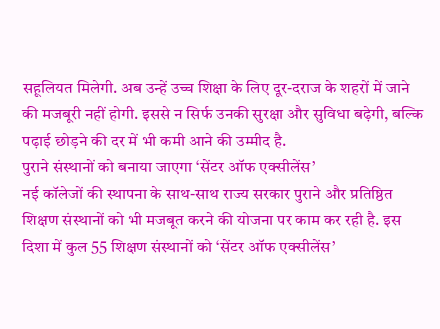सहूलियत मिलेगी. अब उन्हें उच्च शिक्षा के लिए दूर-दराज के शहरों में जाने की मजबूरी नहीं होगी. इससे न सिर्फ उनकी सुरक्षा और सुविधा बढ़ेगी, बल्कि पढ़ाई छोड़ने की दर में भी कमी आने की उम्मीद है.
पुराने संस्थानों को बनाया जाएगा ‘सेंटर ऑफ एक्सीलेंस’
नई कॉलेजों की स्थापना के साथ-साथ राज्य सरकार पुराने और प्रतिष्ठित शिक्षण संस्थानों को भी मजबूत करने की योजना पर काम कर रही है. इस दिशा में कुल 55 शिक्षण संस्थानों को ‘सेंटर ऑफ एक्सीलेंस’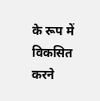के रूप में विकसित करने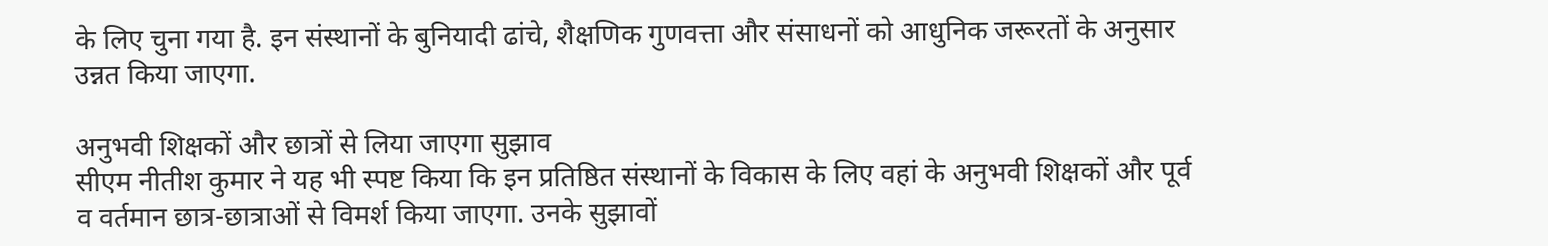के लिए चुना गया है. इन संस्थानों के बुनियादी ढांचे, शैक्षणिक गुणवत्ता और संसाधनों को आधुनिक जरूरतों के अनुसार उन्नत किया जाएगा.

अनुभवी शिक्षकों और छात्रों से लिया जाएगा सुझाव
सीएम नीतीश कुमार ने यह भी स्पष्ट किया कि इन प्रतिष्ठित संस्थानों के विकास के लिए वहां के अनुभवी शिक्षकों और पूर्व व वर्तमान छात्र-छात्राओं से विमर्श किया जाएगा. उनके सुझावों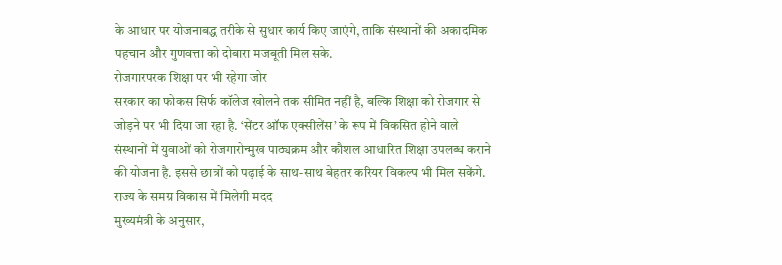के आधार पर योजनाबद्ध तरीके से सुधार कार्य किए जाएंगे, ताकि संस्थानों की अकादमिक पहचान और गुणवत्ता को दोबारा मजबूती मिल सके.
रोजगारपरक शिक्षा पर भी रहेगा जोर
सरकार का फोकस सिर्फ कॉलेज खोलने तक सीमित नहीं है, बल्कि शिक्षा को रोजगार से जोड़ने पर भी दिया जा रहा है. ‘सेंटर ऑफ एक्सीलेंस’ के रूप में विकसित होने वाले संस्थानों में युवाओं को रोजगारोन्मुख पाठ्यक्रम और कौशल आधारित शिक्षा उपलब्ध कराने की योजना है. इससे छात्रों को पढ़ाई के साथ-साथ बेहतर करियर विकल्प भी मिल सकेंगे.
राज्य के समग्र विकास में मिलेगी मदद
मुख्यमंत्री के अनुसार,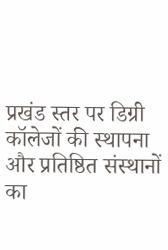प्रखंड स्तर पर डिग्री कॉलेजों की स्थापना और प्रतिष्ठित संस्थानों का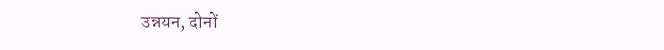उन्नयन, दोनों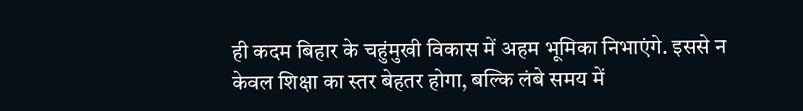ही कदम बिहार के चहुंमुखी विकास में अहम भूमिका निभाएंगे. इससे न केवल शिक्षा का स्तर बेहतर होगा, बल्कि लंबे समय में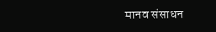मानव संसाधन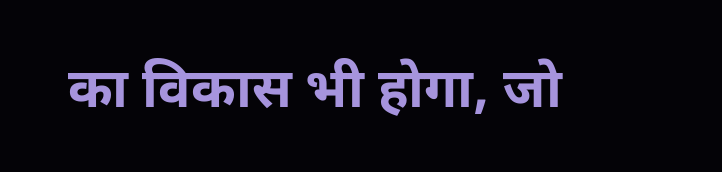का विकास भी होगा, जो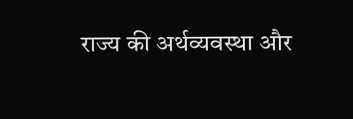राज्य की अर्थव्यवस्था और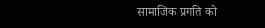सामाजिक प्रगति को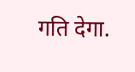गति देगा.